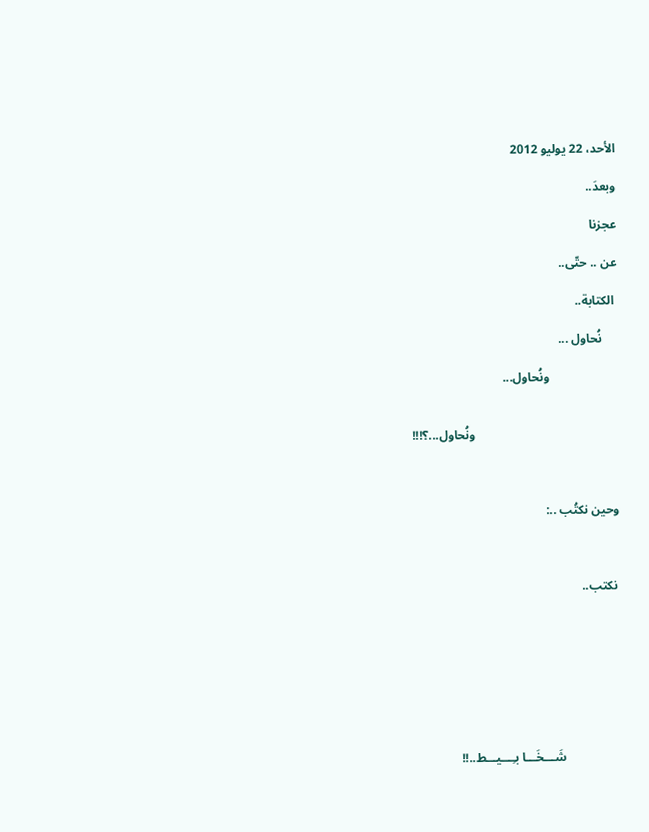الأحد، 22 يوليو 2012

وبعدَ..

عجزنا

عن .. حتّى..

 الكتابة..

     نُحاول ...

                      ونُحاول...


                                              ونُحاول...؟!!!



وحين نكتُب ..:



 نكتب..








                  شَـــخَـــا بـِـــيـــط..!!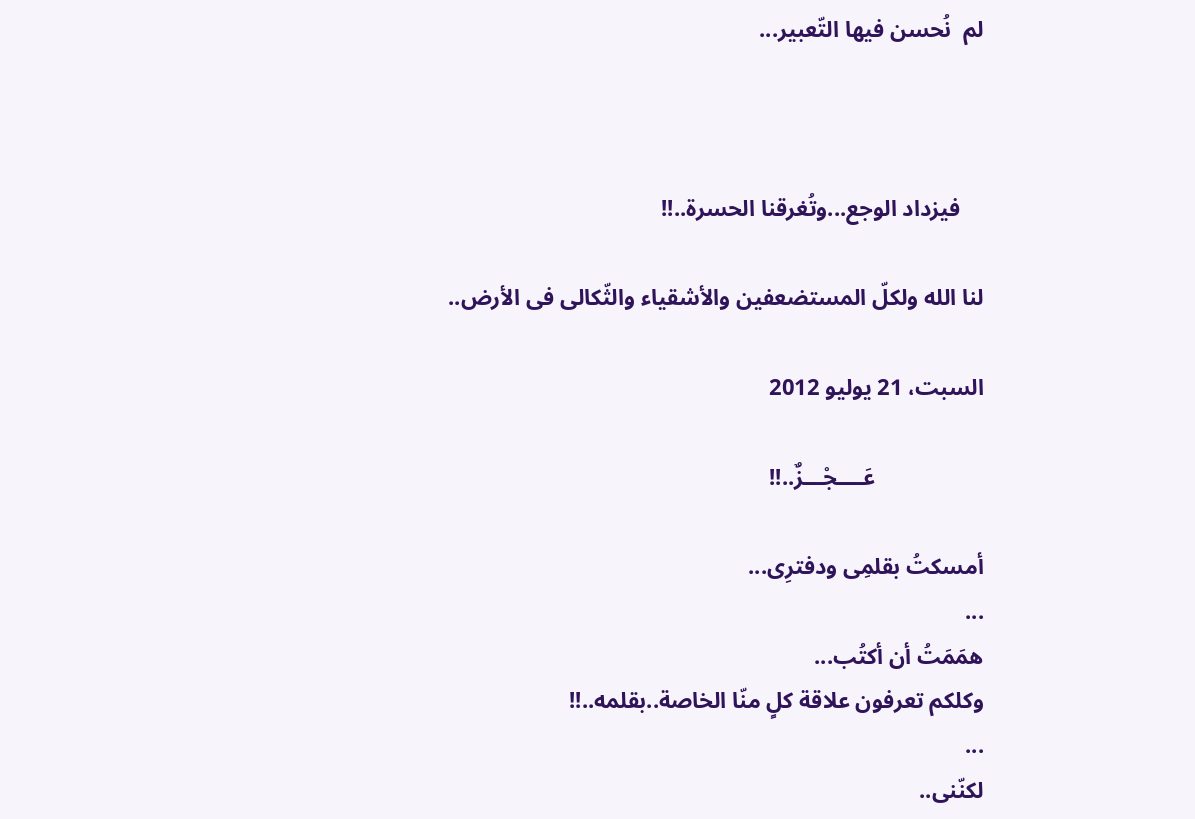لم  نُحسن فيها التّعبير...



    فيزداد الوجع...وتُغرقنا الحسرة..!!

لنا الله ولكلّ المستضعفين والأشقياء والثّكالى فى الأرض..

السبت، 21 يوليو 2012

                   عَــــجْـــزٌ..!!

أمسكتُ بقلمِى ودفترِى...
...
همَمَتُ أن أكتُب...
وكلكم تعرفون علاقة كلٍ منّا الخاصة..بقلمه..!!
...
لكنّنى..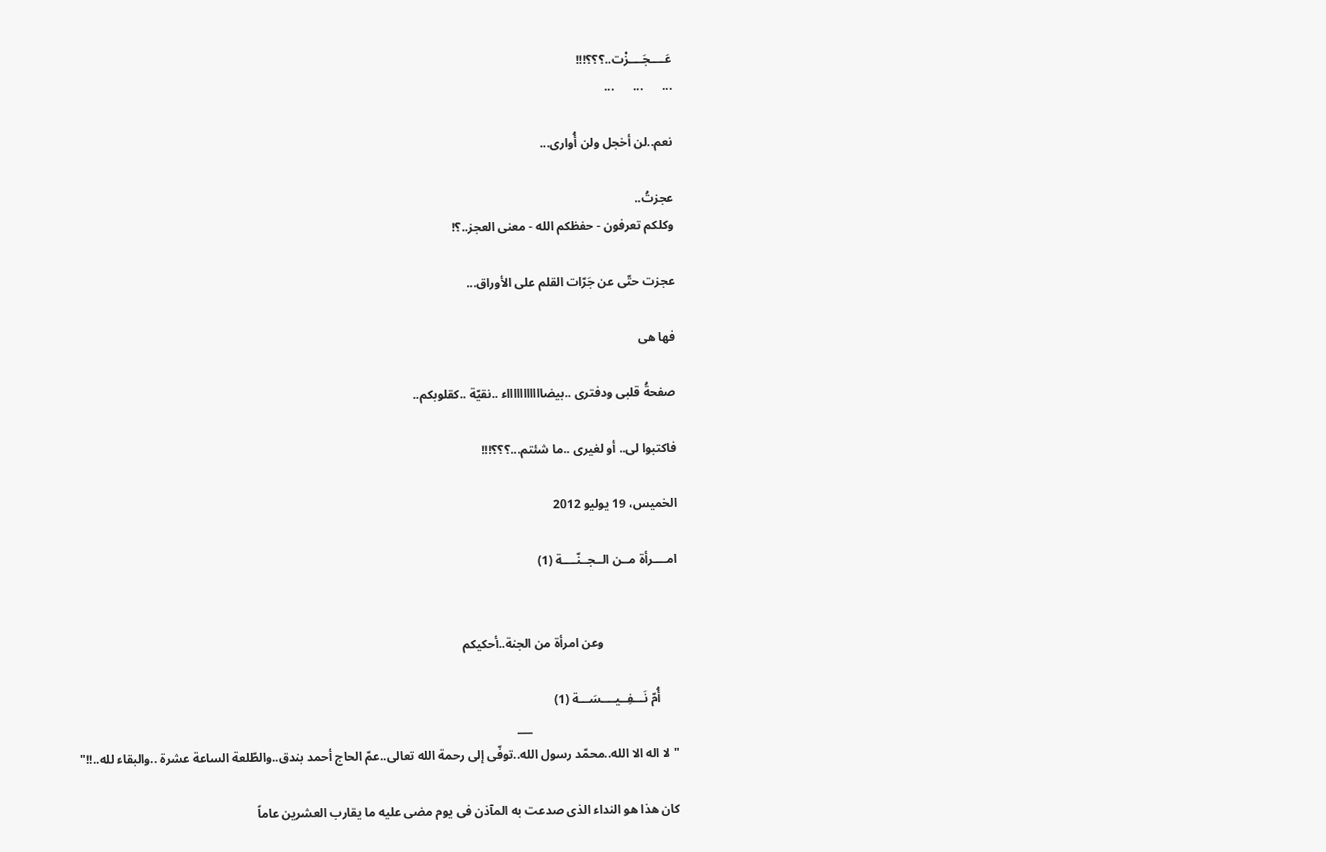عَــــجَــــزْت..؟؟؟!!!
...      ...      ...

نعم..لن أخجل ولن أُوارى...

عجزتُ..
وكلكم تعرفون - حفظكم الله - معنى العجز..؟!

عجزت حتّى عن جَرّات القلم على الأوراق...

فها هى

صفحةُ قلبى ودفترى ..بيضاااااااااااء ..نقيّة ..كقلوبكم..

فاكتبوا لى.. أو لغيرى ..ما شئتم...؟؟؟!!!

الخميس، 19 يوليو 2012

امــــرأة مــن الــجــنّــــة (1)


                        وعن امرأة من الجنة..أحكيكم

      أُمّ نَـــفِــيــــسَـــة (1)
                                               ___
"لا اله الا الله..محمّد رسول الله..توفّى إلى رحمة الله تعالى..عمّ الحاج أحمد بندق..والطّلعة الساعة عشرة ..والبقاء لله..!!"

كان هذا هو النداء الذى صدعت به المآذن فى يوم مضى عليه ما يقارب العشرين عاماً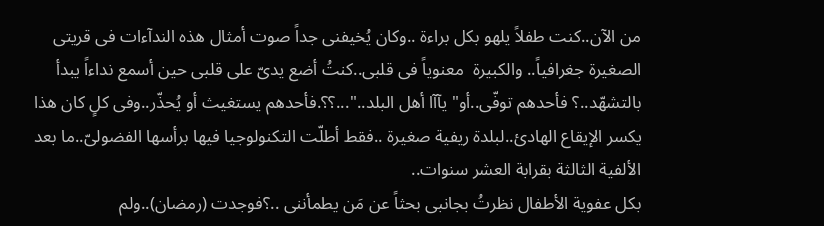من الآن..كنت طفلاً يلهو بكل براءة ..وكان يُخيفنى جداً صوت أمثال هذه الندآءات فى قريتى الصغيرة جغرافياً.. والكبيرة  معنوياً فى قلبى..كنتُ أضع يدىّ على قلبى حين أسمع نداءاً يبدأ بالتشهّد..؟ فأحدهم توفّى..أو" يآآا أهل البلد.."...؟؟.فأحدهم يستغيث أو يُحذّر..وفى كلٍ كان هذا يكسر الإيقاع الهادئ..لبلدة ريفية صغيرة ..فقط أطلّت التكنولوجيا فيها برأسها الفضولىّ..ما بعد الألفية الثالثة بقرابة العشر سنوات..
بكل عفوية الأطفال نظرتُ بجانبى بحثاً عن مَن يطمأننى ..؟فوجدت (رمضان)..ولم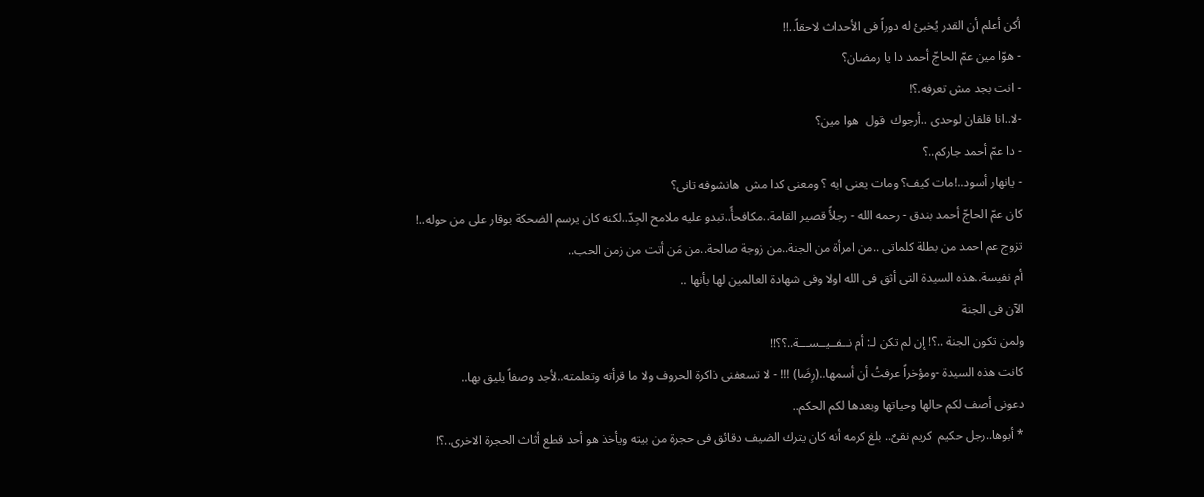أكن أعلم أن القدر يُخبئ له دوراً فى الأحداث لاحقاً..!!
- هوّا مين عمّ الحاجّ أحمد دا يا رمضان؟
- انت بجد مش تعرفه.؟!
-لا..انا قلقان لوحدى ..أرجوك  قول  هوا مين؟
- دا عمّ أحمد جاركم..؟
- يانهار أسود..!مات كيف؟ ومات يعنى ايه ؟ ومعنى كدا مش  هانشوفه تانى؟
كان عمّ الحاجّ أحمد بندق - رحمه الله - رجلأً قصير القامة..مكافحأً..تبدو عليه ملامح الجِدّ..لكنه كان يرسم الضحكة بوقار على من حوله..!
تزوج عم احمد من بطلة كلماتى ..من امرأة من الجنة..من زوجة صالحة..من مَن أتت من زمن الحب..
أم نفيسة..هذه السيدة التى أثق فى الله اولا وفى شهادة العالمين لها بأنها ..
الآن فى الجنة
ولمن تكون الجنة ..؟! إن لم تكن لـ: أم نــفــيــســـة..؟؟!!
كانت هذه السيدة -ومؤخراً عرفتُ أن أسمها..(رِضَا) !!! - لا تسعفنى ذاكرة الحروف ولا ما قرأته وتعلمته..لأجد وصفاً يليق بها..
دعونى أصف لكم حالها وحياتها وبعدها لكم الحكم..
* أبوها..رجل حكيم  كريم نقىٌ.. بلغ كرمه أنه كان يترك الضيف دقائق فى حجرة من بيته ويأخذ هو أحد قطع أثاث الحجرة الاخرى..؟!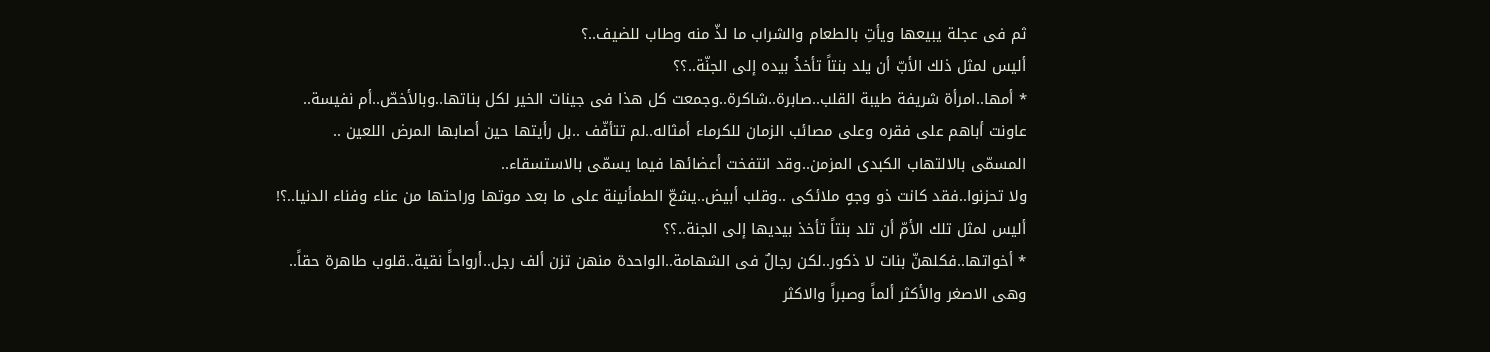ثم فى عجلة يبيعها ويأتِ بالطعام والشراب ما لذّ منه وطاب للضيف..؟
أليس لمثل ذلك الأبّ أن يلد بنتاً تأخذُ بيده إلى الجنّة..؟؟
* أمها..امرأة شريفة طيبة القلب..صابرة..شاكرة..وجمعت كل هذا فى جينات الخير لكل بناتها..وبالأخصّ..أم نفيسة..
عاونت أباهم على فقره وعلى مصائب الزمان للكرماء أمثاله..لم تتأفّف ..بل رأيتها حين أصابها المرض اللعين ..
المسمّى بالالتهاب الكبدى المزمن..وقد انتفخت أعضائها فيما يسمّى بالاستسقاء..
ولا تحزنوا..فقد كانت ذو وجهٍ ملائكى ..وقلب أبيض..يشعّ الطمأنينة على ما بعد موتها وراحتها من عناء وفناء الدنيا..؟!
أليس لمثل تلك الأمّ أن تلد بنتاً تأخذ بيديها إلى الجنة..؟؟
* أخواتها..فكلهنّ بنات لا ذكور..لكن رجالٌ فى الشهامة..الواحدة منهن تزن ألف رجل..أرواحاً نقية..قلوب طاهرة حقاً..
وهى الاصغر والأكثر ألماً وصبراً والاكثر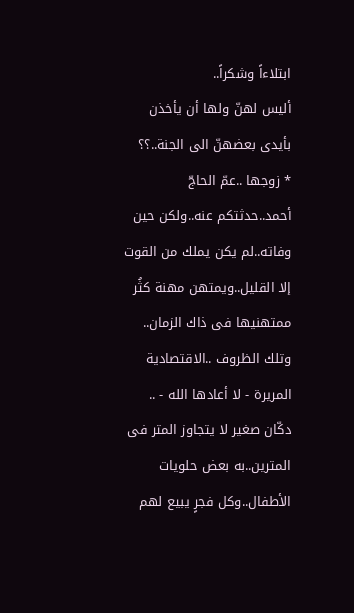ابتلاءاً وشكراً..
أليس لهنّ ولها أن يأخذن بأيدى بعضهنّ الى الجنة..؟؟
* زوجها ..عمّ الحاجّ أحمد..حدثتكم عنه..ولكن حين وفاته..لم يكن يملك من القوت إلا القليل..ويمتهن مهنة كثُر ممتهنيها فى ذاك الزمان..
وتلك الظروف ..الاقتصادية المريرة - لا أعادها الله - ..
دكّان صغير لا يتجاوز المتر فى المترين..به بعض حلويات الأطفال..وكل فجرٍ يبيع لهم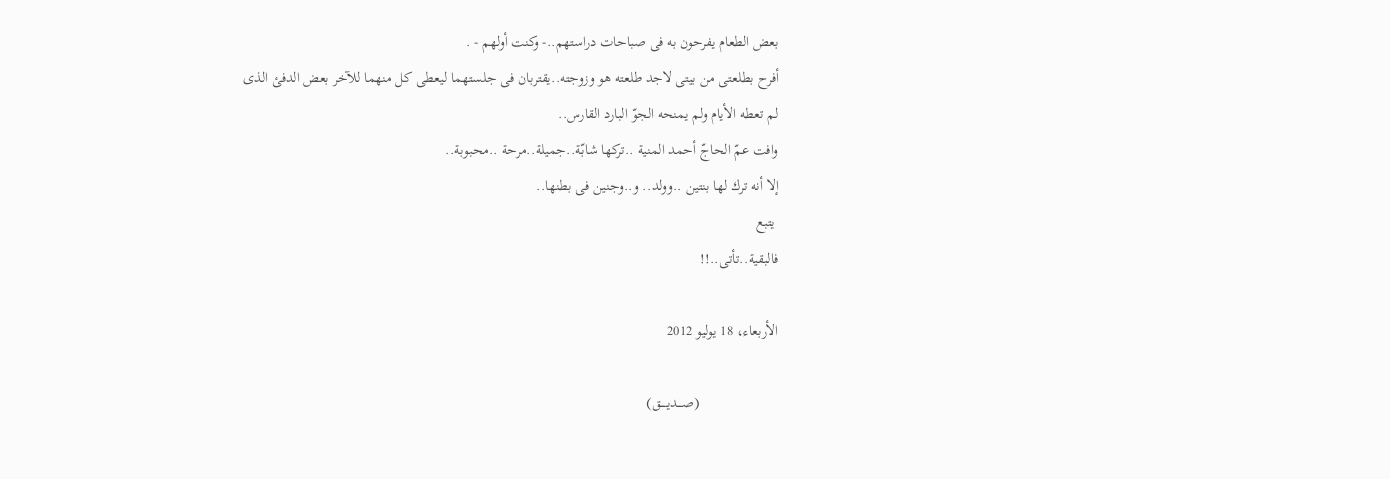بعض الطعام يفرحون به فى صباحات دراستهم..- وكنت أولهم - .
أفرح بطلعتى من بيتى لاجد طلعته هو وزوجته..يقتربان فى جلستهما ليعطى كل منهما للآخر بعض الدفئ الذى
لم تعطه الأيام ولم يمنحه الجوّ البارد القارس..
وافت عمّ الحاجّ أحمد المنية ..تركها شابّة..جميلة..مرحة ..محبوبة..
إلا أنه ترك لها بنتين ..وولد.. و..وجنين فى بطنها..
 يتبع
فالبقية..تأتى..!!

الأربعاء، 18 يوليو 2012

                     (صـــديـــــق)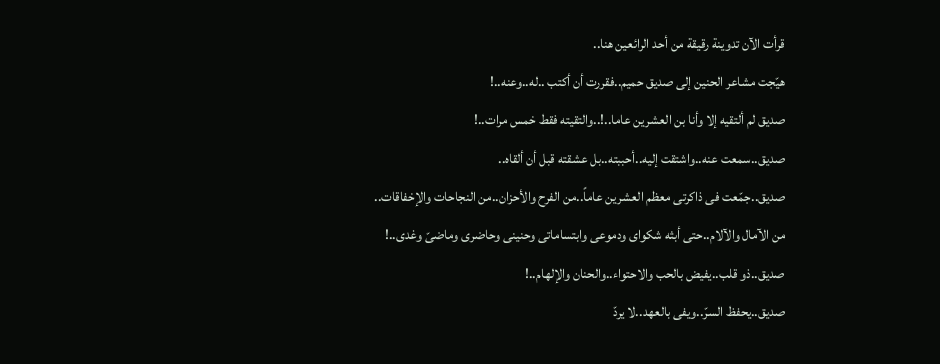قرأت الآن تدوينة رقيقة من أحد الرائعين هنا..
هيّجت مشاعر الحنين إلى صديق حميم..فقررت أن أكتب ..له..وعنه..!
صديق لم ألتقيه إلا وأنا بن العشرين عاما..!..والتقيته فقط خمس مرات..!
صديق..سمعت عنه..واشتقت إليه..أحببته..بل عشقته قبل أن ألقاه..
صديق..جمّعت فى ذاكرتى معظم العشرين عاماً..من الفرح والأحزان..من النجاحات والإخفاقات..
من الآمال والآلام..حتى أبثه شكواى ودموعى وابتساماتى وحنينى وحاضرى وماضىّ وغدى..!
صديق..ذو قلب..يفيض بالحب والاحتواء..والحنان والإلهام..!
صديق..يحفظ السرّ..ويفى بالعهد..لا يردّ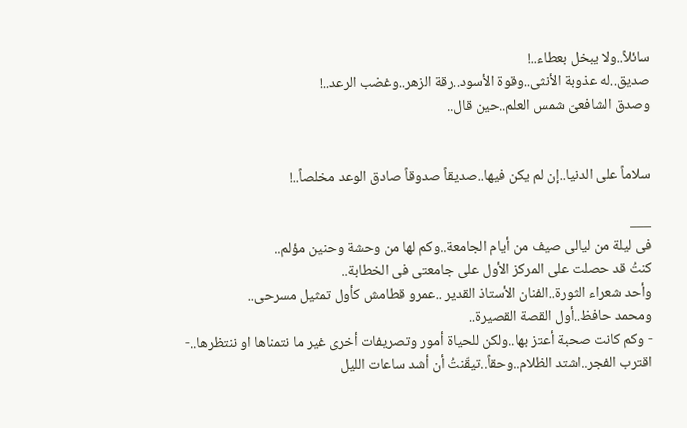سائلاً..ولا يبخل بعطاء..!
صديق..له عذوبة الأنثى..وقوة الأسود..رقة الزهر..وغضب الرعد..!
وصدق الشافعىّ شمس العلم..حين قال..


سلاماً على الدنيا..إن لم يكن فيها..صديقاً صدوقاً صادق الوعد مخلصاً..!

___
فى ليلة من ليالى صيف من أيام الجامعة..وكم لها من وحشة وحنين مؤلم..
كنتُ قد حصلت على المركز الأول على جامعتى فى الخطابة..
وأحد شعراء الثورة..الفنان الأستاذ القدير ..عمرو قطامش كأول تمثيل مسرحى..
ومحمد حافظ..أول القصة القصيرة..
- وكم كانت صحبة أعتز بها..ولكن للحياة أمور وتصريفات أخرى غير ما نتمناها او ننتظرها..-
اقترب الفجر..اشتد الظلام..وحقاً..تيقّنتُ أن أشد ساعات الليل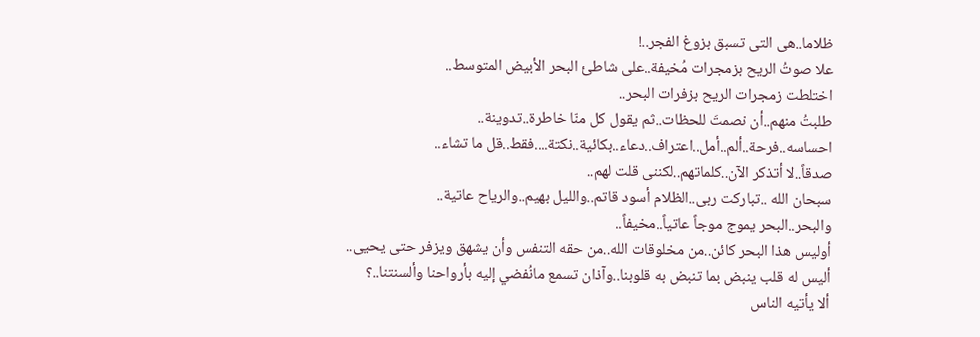ظلاما..هى التى تسبق بزوغ الفجر..!
علا صوتُ الريح بزمجرات مُخيفة..على شاطئ البحر الأبيض المتوسط..
اختلطت زمجرات الريح بزفرات البحر..
طلبتُ منهم..أن نصمتَ للحظات..ثم يقول كل منّا خاطرة..تدوينة..
احساسه..فرحة..ألم..أمل..اعتراف..دعاء..بكائية..نكتة....فقط..قل ما تشاء..
صدقاً..لا أتذكر الآن..كلماتهم..لكننى قلت لهم..
سبحان الله ..تباركت ربى..الظلام أسود قاتم..والليل بهيم..والرياح عاتية..
والبحر..البحر يموج موجاً عاتياً..مخيفاً..
أوليس هذا البحر كائن..من مخلوقات الله..من حقه التنفس وأن يشهق ويزفر حتى يحيى..
أليس له قلب ينبض بما تنبض به قلوبنا..وآذان تسمع مانُفضي إليه بأرواحنا وألسنتنا..؟
ألا يأتيه الناس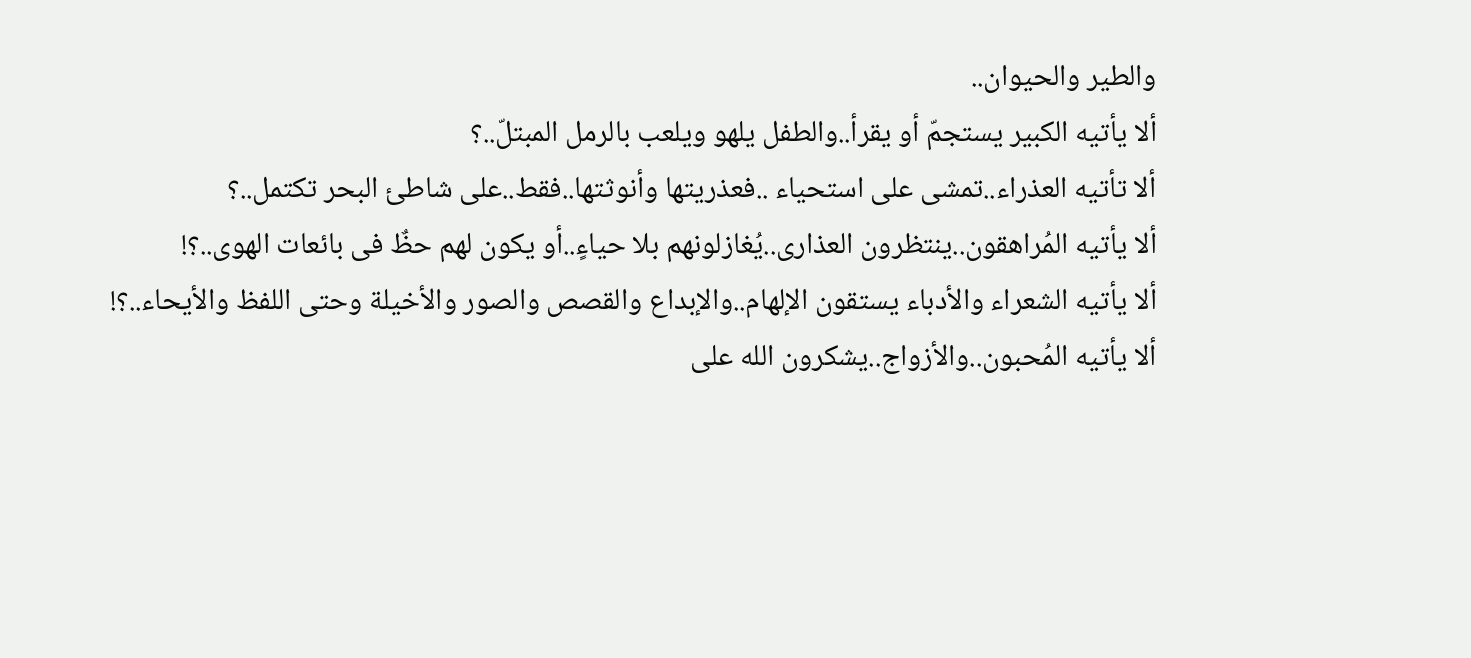والطير والحيوان..
ألا يأتيه الكبير يستجمّ أو يقرأ..والطفل يلهو ويلعب بالرمل المبتلّ..؟
ألا تأتيه العذراء..تمشى على استحياء ..فعذريتها وأنوثتها..فقط..على شاطئ البحر تكتمل..؟
ألا يأتيه المُراهقون..ينتظرون العذارى..يُغازلونهم بلا حياءٍ..أو يكون لهم حظٌ فى بائعات الهوى..؟!
ألا يأتيه الشعراء والأدباء يستقون الإلهام..والإبداع والقصص والصور والأخيلة وحتى اللفظ والأيحاء..؟!
ألا يأتيه المُحبون..والأزواج..يشكرون الله على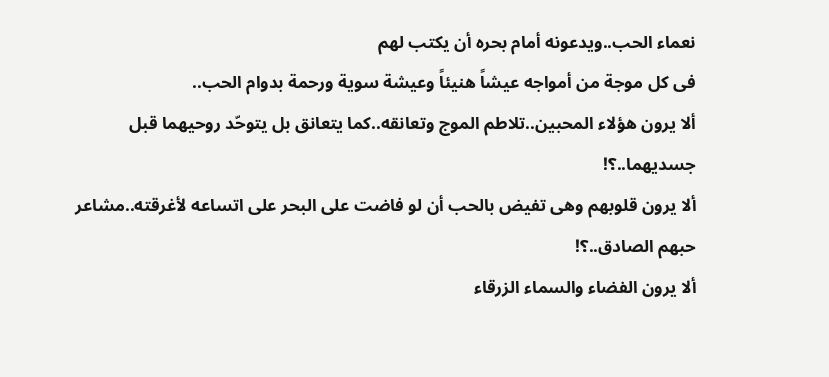نعماء الحب..ويدعونه أمام بحره أن يكتب لهم
فى كل موجة من أمواجه عيشاً هنيئاً وعيشة سوية ورحمة بدوام الحب..
ألا يرون هؤلاء المحبين..تلاطم الموج وتعانقه..كما يتعانق بل يتوحّد روحيهما قبل جسديهما..؟!
ألا يرون قلوبهم وهى تفيض بالحب أن لو فاضت على البحر على اتساعه لأغرقته..مشاعر حبهم الصادق..؟!
ألا يرون الفضاء والسماء الزرقاء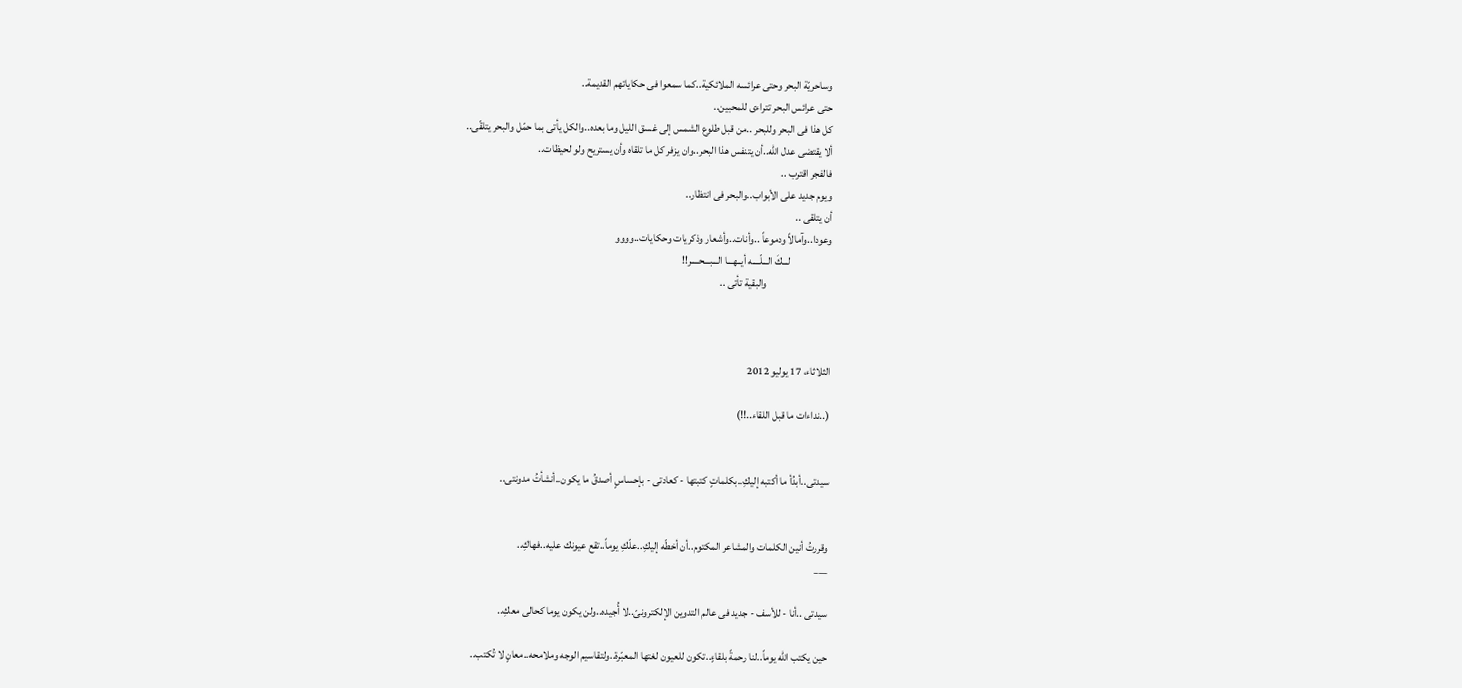وساحريّة البحر وحتى عرائسه الملائكية..كما سمعوا فى حكاياتهم القديمة..
حتى عرائس البحر تتراءى للمحبين..
كل هذا فى البحر وللبحر ..من قبل طلوع الشمس إلى غسق الليل وما بعده..والكل يأتى بما حمّل والبحر يتلقّى..
ألا يقتضى عدل الله..أن يتنفس هذا البحر..وان يزفر كل ما تلقاه وأن يستريح ولو لحيظات..
فالفجر اقترب ..
ويوم جديد على الأبواب..والبحر فى انتظار..
أن يتلقى ..
وعودا..وآمالاً ودموعاً ..وأنات..وأشعار وذكريات وحكايات..وووو
                   لـــكَ الـــلّــــه أيــهـــا الـــبـــحــــر!!
                              والبقية تأتى ..



الثلاثاء، 17 يوليو 2012

(..نداءات ما قبل اللقاء..!!)


سيدتى..أبدُأ ما أكتبه إليكِ..بكلماتٍ كتبتها - كعادتى - بإحساسٍ أصدقُ ما يكون..أنشأتُ مدونتى..


وقررتُ أنين الكلمات والمشاعر المكتوم..أن أخطّه إليكِ..علّكِ يوماً..تقع عيونك عليه..فهاكِ..
___

سيدتى ..أنا - للأسف - جديد فى عالم التدوين الإلكترونىّ..لا أُجيده..ولن يكون يوما كحالى معكِ..

حين يكتب الله يوماً..لنا رحمةً بلقاءٍ..تكون للعيون لغتها المعبّرة..ولتقاسيم الوجه وملامحه..معانٍ لا تُكتب..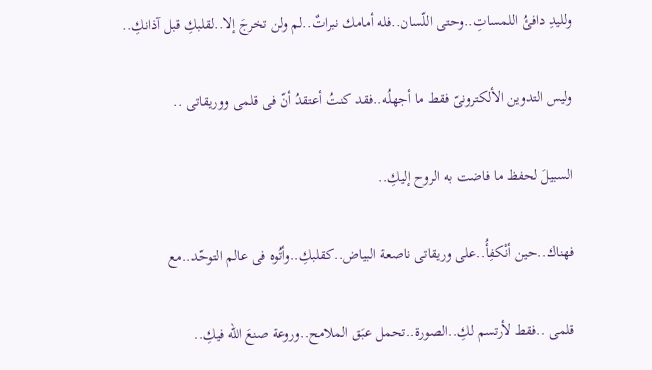ولليدِ دافئُ اللمساتِ..وحتى اللّسان..فله أمامك نبراتٌ..لم ولن تخرجَ إلا..لقلبكِ قبل آذانكِ..

وليس التدوين الألكترونىّ فقط ما أجهلُه..فقد كنتُ أعتقدُ أنّ فى قلمى ووريقاتى ..

السبيلَ لحفظ ما فاضت به الروح إليكِ..

فهناك..حين أنْكفِأُ..على وريقاتى ناصعة البياض..كقلبكِ..وأتُوه فى عالم التوحّد..مع

قلمى ..فقط لأرتسم لكِ..الصورة..تحمل عبَق الملامح..وروعة صنعَ الله فيكِ..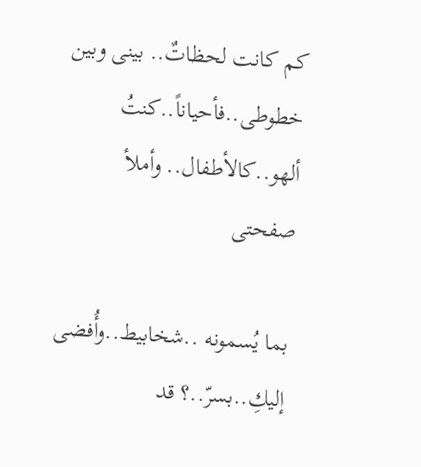كم كانت لحظاتٌ.. بينى وبين خطوطى..فأحياناً..كنتُ ألهو..كالأطفال.. وأملأ صفحتى

بما يُسمونه ..شخابيط..وأُفضى إليكِ..بسرّ..؟ قد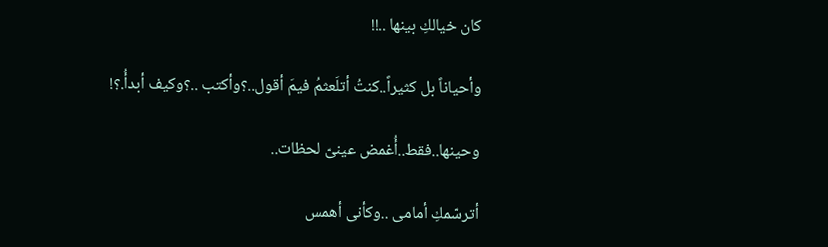كان خيالكِ بينها ..!!

وأحياناً بل كثيراً..كنتُ أتلَعثمُ فيمَ أقول..؟وأكتب ..؟وكيف أبدأُ.؟!

وحينها..فقط..أُغمض عينىّ لحظات..

أترسّمكِ أمامى ..وكأنى أهمس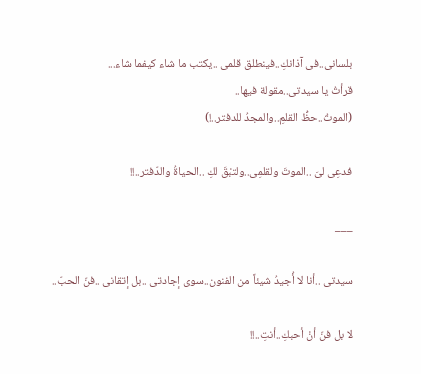بلسانى..فى آذانكِ..فينطلق قلمى ..يكتب ما شاء كيفما شاء...
قرأتُ يا سيدتى..مقولة فيها..
(الموتُ..حظُّ القلمِ..والمجدُ للدفتر..!)

فدعِى لىَ ..الموتَ ولقلمِى..ولتبْقَ لكِ ..الحياةُ والدّفتر..!!

___

سيدتى ..أنا لا أُجيدُ شيئاً من الفنون..سوى إجادتى ..بل إتقانى ..فنّ الحبّ..

لا بل فنّ أنْ أحبكِ..أنتِ..!!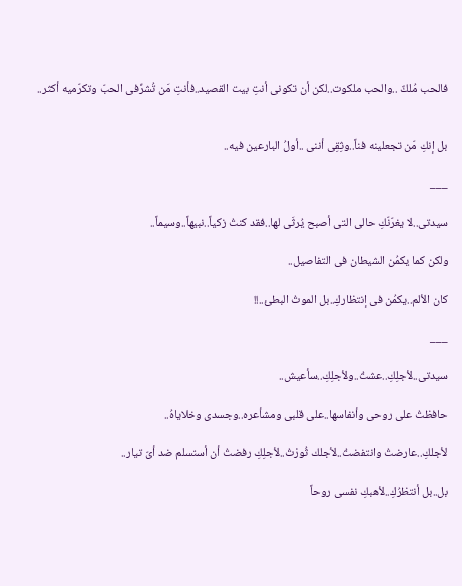فالحب مُلكٌ ..والحب ملكوت..لكن أن تكونى أنتِ بيت القصيد..فأنتِ مَن تُشرِّفى الحبّ وتكرّميه أكثر..


بل إنكِ مّن تجعلينه فناً..وثِقِى أننى ..أولُ البارعين فيه..

___

سيدتى..لا يغرّنّكِ حالى التى أصبح يُرثَى لها..فقد كنتُ زكياً..نبيهاً..وسيماً..

ولكن كما يكمُن الشيطان فى التفاصيل..

كان الألم..يكمُن فى إنتظاركِ..بل الموتُ البطئ..!!

___

سيدتى..لأجلِكِ..عشتُ..ولأجلِكِ..سأعيش..

حافظتُ على روحى وأنفاسها..على قلبى ومشأعره..وجسدى وخلاياهُ..

لأجلكِ..عارضتُ وانتفضتُ..لأجلك ثُورْتُ..لأجلِكِ رفضتُ أن أستسلم ضد أىّ تيار..

بل..بل أنتظرُكِ..لأهبكِ نفسى روحاً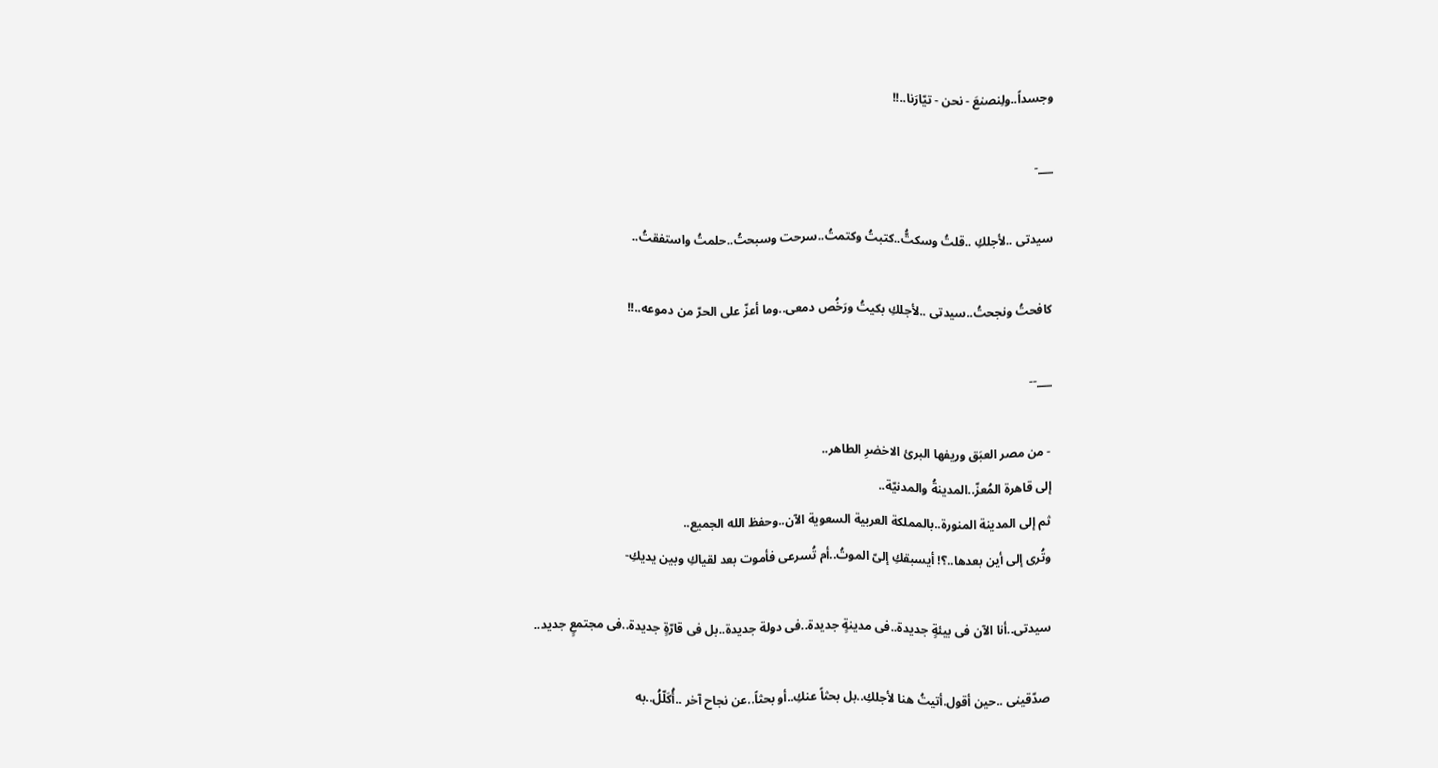وجسداً..ولِنصنعَ - نحن - تيّارَنا..!!

___-

سيدتى ..لأجلكِ ..قلتُ وسكتُّ..كتبتُ وكتمتُ..سرحت وسبحتُ..حلمتُ واستفقتُ..

كافحتُ ونجحتُ..سيدتى ..لأجلكِ بكيتُ ورَخُص دمعى..وما أعزّ على الحرّ من دموعه..!!

___--

- من مصر العبَق وريفها البرئ الاخضرِ الطاهر..
إلى قاهرة المُعزّ..المدينةُ والمدنيّة..
ثم إلى المدينة المنورة..بالمملكة العربية السعوية الآن..وحفظ الله الجميع..
وتُرى إلى أين بعدها..؟! أيسبقكِ إلىّ الموتُ..أم تُسرعى فأموت بعد لقياكِ وبين يديكِ-

سيدتى..أنا الآن فى بيئةٍ جديدة..فى مدينةٍ جديدة..فى دولة جديدة..بل فى قارّةٍ جديدة..فى مجتمعٍ جديد..

صدّقينى ..حين أقول.أتيتُ هنا لأجلكِ..بل بحثاً عنكِ..أو بحثاً..عن نجاح آخر ..أُكَلّلُ..به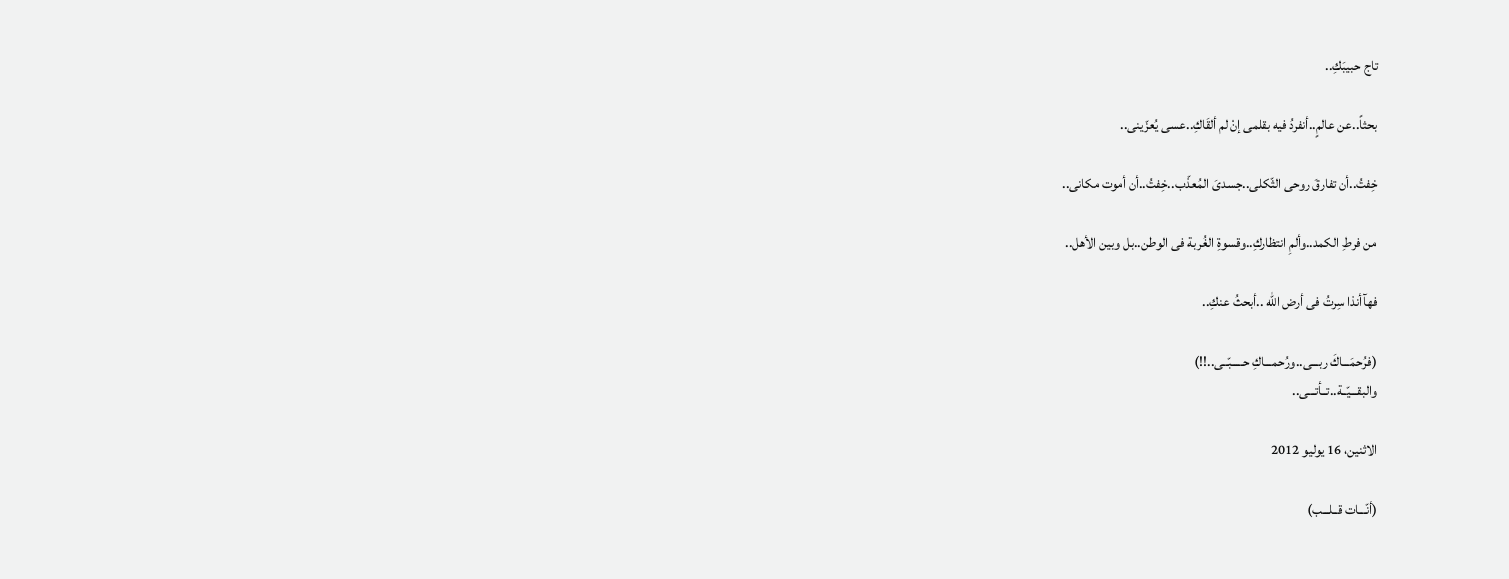تاج حبيبَكِ..

بحثاً..عن عالمٍ..أنفردُ فيه بقلمى إنْ لم ألقَاكِ..عسى يُعزّينى..

خِفتُ..أن تفارقَ روحى الثّكلى..جسدىَ المُعذّب..خِفتُ..أن أموت مكانى..

من فرطِ الكمد..وألمِ انتظاركِ..وقسوةِ الغُربة فى الوطن..بل وبين الأهل..

فهآأنذا سِرتُ فى أرض الله ..أبحثُ عنكِ..

(فرُحمَـــاكَ ربـــى..ورُحمـــاكِ حـــــبّــى..!!)
والبقـــيّــة..تــأتـــى..

الاثنين، 16 يوليو 2012

(أنّـــات قــلـــب)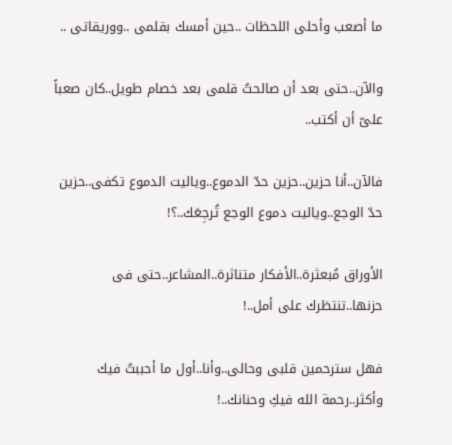ما أصعب وأحلى اللحظات ..حين أمسك بقلمى ..ووريقاتى ..

والآن..حتى بعد أن صالحتُ قلمى بعد خصام طويل..كان صعباً علىّ أن أكتب..

فالآن..أنا حزين..حزين حدّ الدموع..وياليت الدموع تكفى..حزين حدّ الوجع..وياليت دموع الوجع تُرجِعَك..؟!

الأوراق مُبعثرة..الأفكار متناثرة..المشاعر..حتى فى حزنها..تنتظرك على أمل..!

فهل سترحمين قلبى وحالى..وأنا..أول ما أحببتُ فيك وأكثر..رحمة الله فيكِ وحنانك..!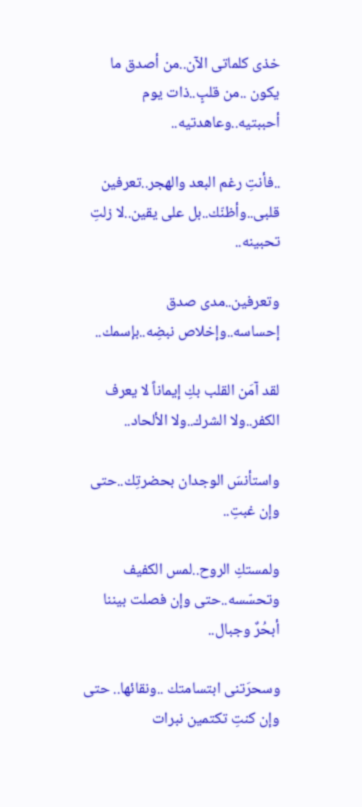خذى كلماتى الآن..من أصدق ما يكون ..من قلبٍ..ذات يوم أحببتيه..وعاهدتيه..

..فأنتِ رغم البعد والهجر..تعرفين  قلبى..وأظنّك..بل على يقين..لا زلتِ تحبينه..

وتعرفين..مدى صدق إحساسه..وإخلاص نبضِه..بإسمك..

لقد آمَن القلب بكِ إيماناً لا يعرف الكفر..ولا الشرك..ولا الألحاد..

واستأنسَ الوجدان بحضرتِك..حتى وإن غبتِ..

ولمستكِ الروح..لمس الكفيف وتحسّسه..حتى وإن فصلت بيننا أبحُرٌ وجبال..

وسحرَتنى ابتسامتك ..ونقائها.. حتى وإن كنتِ تكتمين نبرات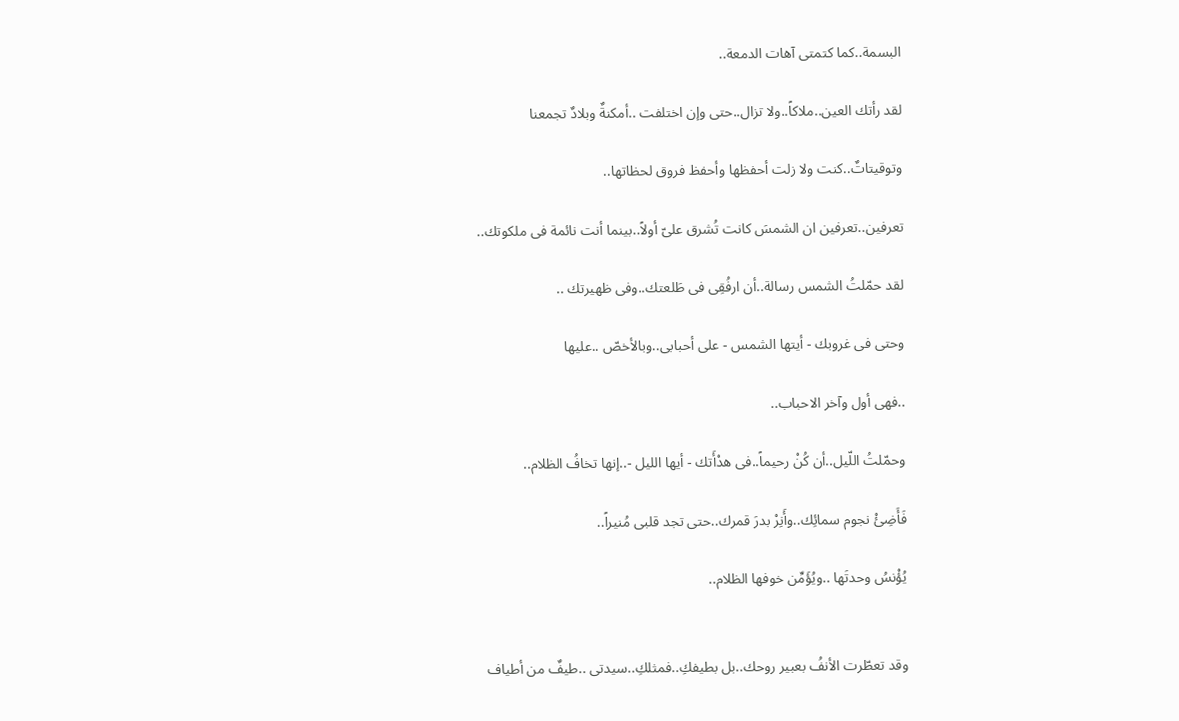البسمة..كما كتمتى آهات الدمعة..

لقد رأتك العين..ملاكاً..ولا تزال..حتى وإن اختلفت ..أمكنةٌ وبلادٌ تجمعنا

وتوقيتاتٌ..كنت ولا زلت أحفظها وأحفظ فروق لحظاتها..

تعرفين..تعرفين ان الشمسَ كانت تُشرق علىّ أولاً..بينما أنت نائمة فى ملكوتك..

لقد حمّلتُ الشمس رسالة..أن ارفُقِى فى طَلعتك..وفى ظهيرتك ..

وحتى فى غروبك - أيتها الشمس - على أحبابى..وبالأخصّ ..عليها

..فهى أول وآخر الاحباب..

وحمّلتُ اللّيل..أن كُنْ رحيماً..فى هدْأَتك - أيها الليل -..إنها تخافُ الظلام..

فَأَضِئْ نجوم سمائِك..وأَنِرْ بدرَ قمرك..حتى تجد قلبى مُنيراً..

يُؤْنسُ وحدتَها ..ويُؤَمِّن خوفها الظلام..


وقد تعطّرت الأنفُ بعبير روحك..بل بطيفكِ..فمثلكِ..سيدتى ..طيفٌ من أطياف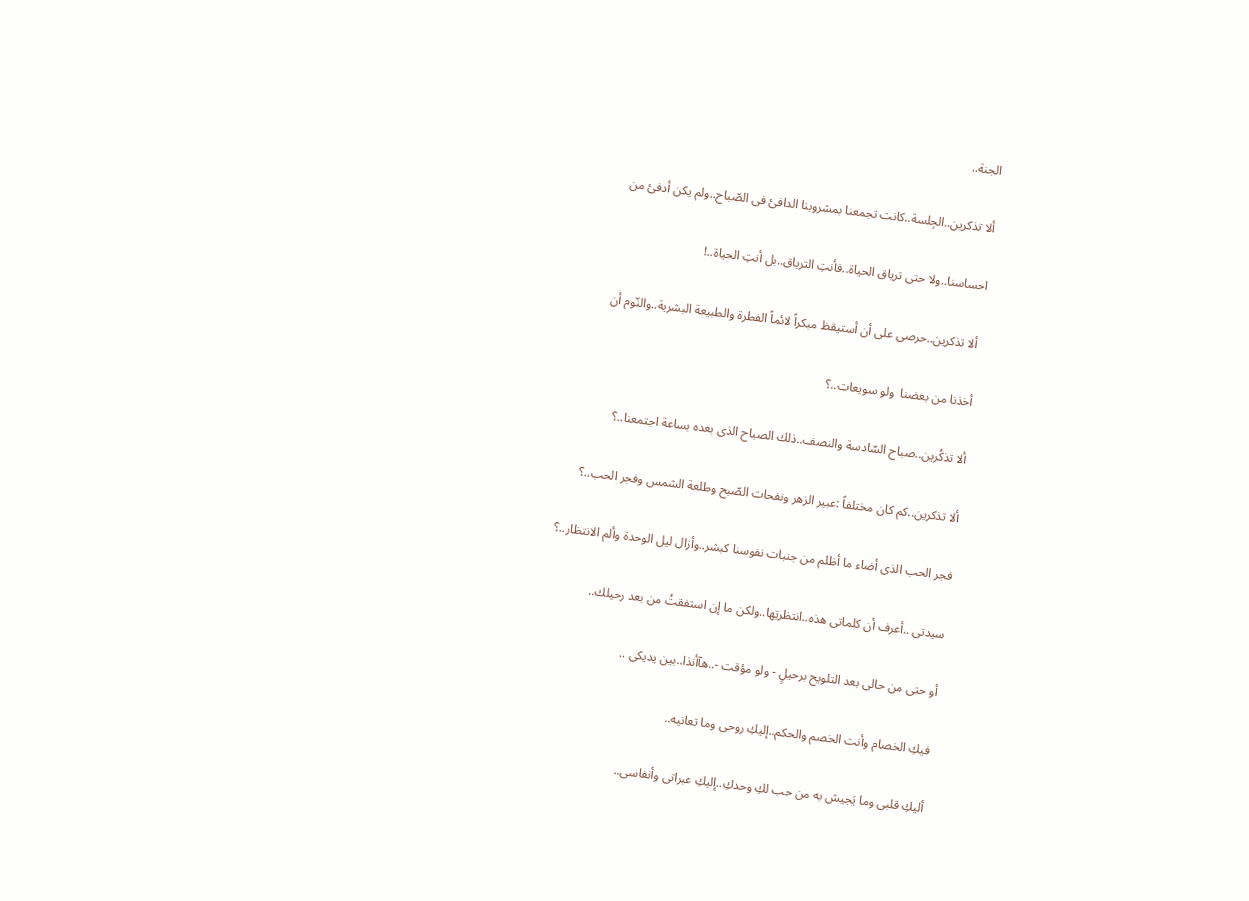الجنة..

ألا تذكرين..الجِلسة..كانت تجمعنا بمشروبنا الدافئ فى الصّباح..ولم يكن أدفئ من

احساسنا..ولا حتى ترياق الحياة..فأنتِ الترياق..بل أنتِ الحياة..!

 ألا تذكرين..حرصى على أن أستيقظ مبكراً لائماً الفطرة والطبيعة البشرية..والنّوم أن

أخذنا من بعضنا  ولو سويعات..؟

ألا تذكُرين..صباح السّادسة والنصف..ذلك الصباح الذى بعده بساعة اجتمعنا..؟

ألا تذكرين..كم كان مختلفاً :عبير الزهر ونفحات الصّبح وطلعة الشمس وفجر الحب..؟

فجر الحب الذى أضاء ما أظلم من جنبات نفوسنا كبشر..وأزال ليل الوحدة وألم الانتظار..؟

سيدتى ..أعرف أن كلماتى هذه..انتظرتِها..ولكن ما إن استفقتُ من بعد رحيلك..

أو حتى من حالى بعد التلويح برحيلٍ - ولو مؤقت -..هآأنذا..بين يديكى ..

فيكِ الخصام وأنت الخصم والحكم..إليكِ روحى وما تعانيه..

أليكِ قلبى وما يَجيش به من حب لكِ وحدكِ..إليكِ عبراتى وأنفاسى..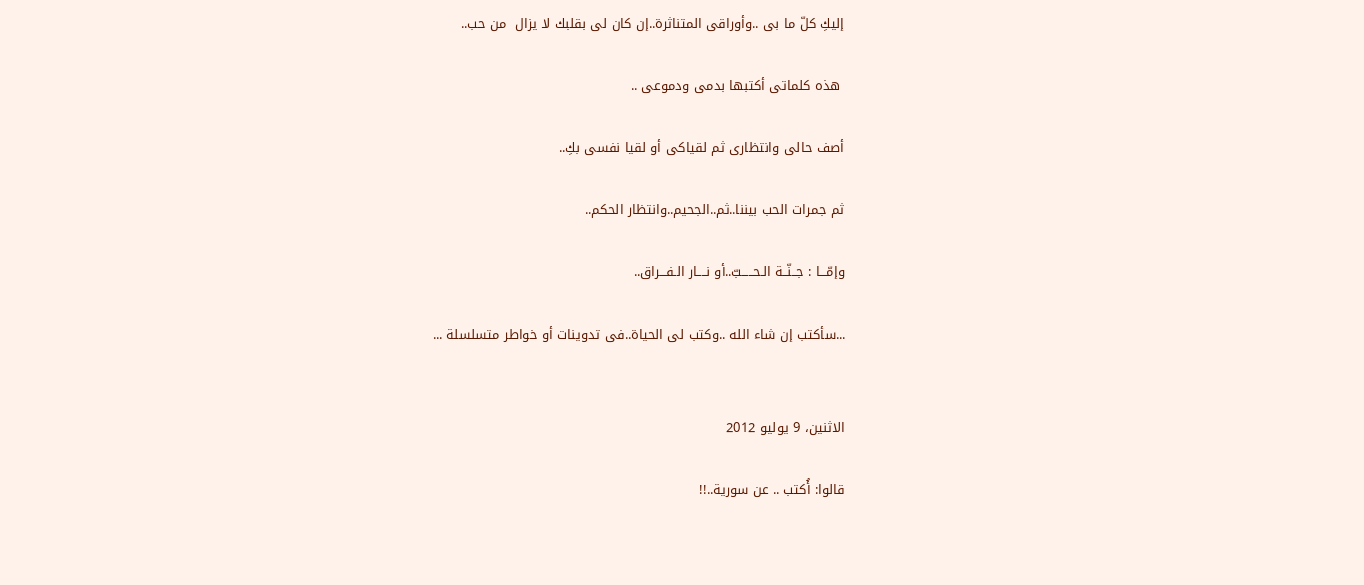إليكِ كلّ ما بى ..وأوراقى المتناثرة..إن كان لى بقلبك لا يزال  من حب..

 هذه كلماتى أكتبها بدمى ودموعى ..

أصف حالى وانتظارى ثم لقياكى أو لقيا نفسى بكِ..

ثم جمرات الحب بيننا..ثم..الجحيم..وانتظار الحكم..

وإمّـــا : جــنّــة الـحـــــبّ..أو نــــار الـفـــراق..

...سأكتب إن شاء الله ..وكتب لى الحياة..فى تدوينات أو خواطر متسلسلة ...


الاثنين، 9 يوليو 2012

قالوا: أُكتب .. عن سورية..!!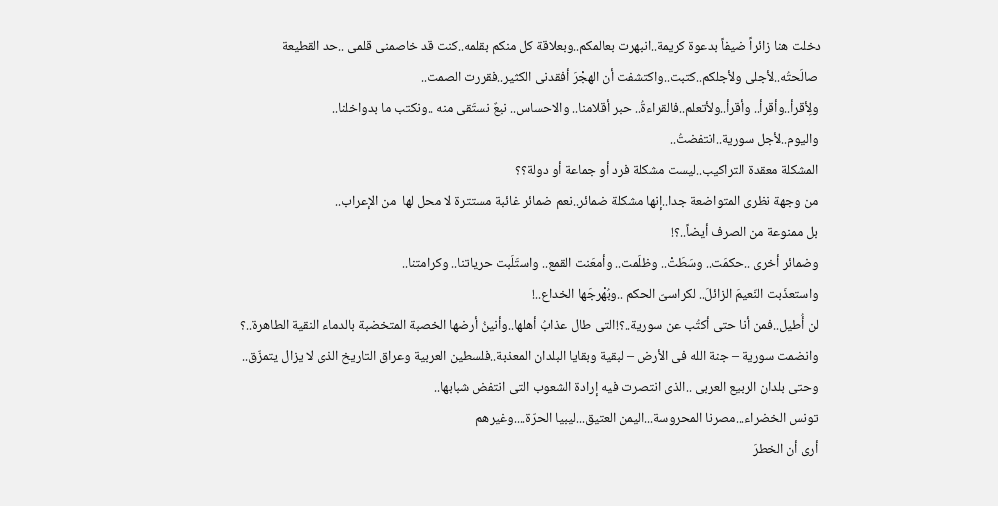دخلت هنا زائراً ضيفاً بدعوة كريمة..انبهرت بعالمكم..وبعلاقة كل منكم بقلمه..كنت قد خاصمنى قلمى ..حد القطيعة
 صالَحتُه..لأجلى ولأجلكم..كتبت..واكتشفت أن الهجْرَ أفقدنى الكثير..فقررت الصمت..
 ولِأقرأ..وأقرأ.. وأقرأ..ولأتعلم..فالقراءةُ.. حبر أقلامنا.. والاحساس.. نبعٌ نستَقى منه ..ونكتب ما بدواخلنا..
 واليوم..لأجل سورية..انتفضتُ..
 المشكلة معقدة التراكيب..ليست مشكلة فرد أو جماعة أو دولة؟؟
 من وجهة نظرى المتواضعة جدا..إنها مشكلة ضمائر..نعم ضمائر غائبة مستترة لا محل لها  من الإعراب..
 بل ممنوعة من الصرف أيضاً..؟!
 وضمائر أخرى ..حكمَت.. وسَطَتْ.. وظلَمت.. وأمعَنت القمع.. واستَلَبت حرياتنا.. وكرامتنا..
 واستعذَبت النّعيمَ الزائلَ.. لكراسىّ الحكم ..وبُهْرجَها الخداع..!
 لن أُطيل..فمن أنا حتى أكتُب عن سورية..؟!التى طال عذابُ أهلها..وأنينُ أرضها الخصبة المتخضبة بالدماء النقية الطاهرة..؟
 وانضمت سورية – جنة الله فى الأرض – لبقية وبقايا البلدان المعذبة..فلسطين العربية وعراق التاريخ الذى لا يزال يتمزّق..
 وحتى بلدان الربيع العربى ..الذى انتصرت فيه إرادة الشعوب التى انتفض شبابها..
 تونس الخضراء...مصرنا المحروسة...اليمن العتيق...ليبيا الحرّة....وغيرهم
 أرى أن الخطرَ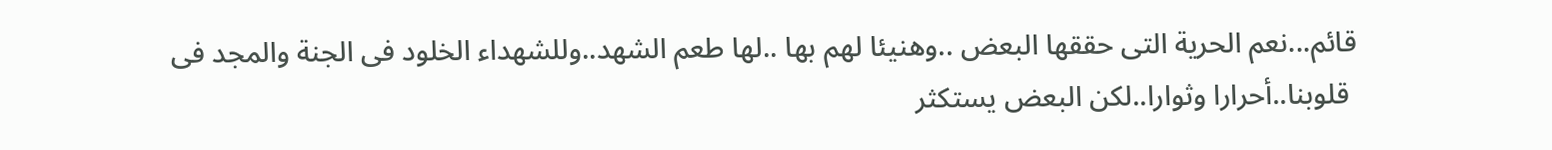قائم...نعم الحرية التى حققها البعض ..وهنيئا لهم بها ..لها طعم الشهد..وللشهداء الخلود فى الجنة والمجد فى
 قلوبنا..أحرارا وثوارا..لكن البعض يستكثر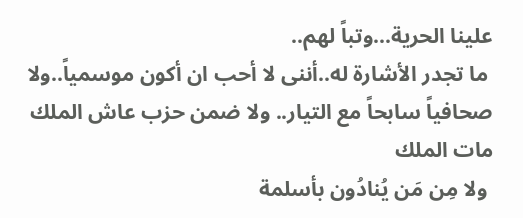علينا الحرية...وتباً لهم..
 ما تجدر الأشارة له..أننى لا أحب ان أكون موسمياً..ولا صحافياً سابحاً مع التيار.. ولا ضمن حزب عاش الملك مات الملك
 ولا مِن مَن يُنادُون بأسلمة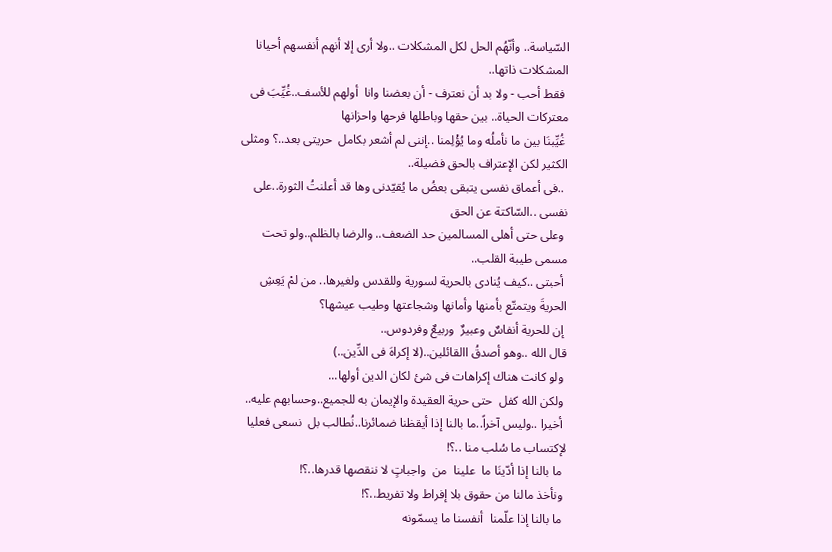السّياسة.. وأنّهُم الحل لكل المشكلات ..ولا أرى إلا أنهم أنفسهم أحيانا  المشكلات ذاتها..
 فقط أحب - ولا بد أن نعترف - أن بعضنا وانا  أولهم للأسف..غُيِّبَ فى معتركات الحياة.. بين حقها وباطلها فرحها واحزانها
 غُيِّبنَا بين ما نأملُه وما يُؤْلِمنا ..إننى لم أشعر بكامل  حريتى بعد..؟ ومثلى الكثير لكن الإعتراف بالحق فضيلة..
 ..فى أعماق نفسى يتبقى بعضُ ما يُقيّدنى وها قد أعلنتُ الثورة..على نفسى ..السّاكتة عن الحق
 وعلى حتى أهلى المسالمين حد الضعف.. والرضا بالظلم..ولو تحت مسمى طيبة القلب..
 أحبتى ..كيف يُنادى بالحرية لسورية وللقدس ولغيرها.. من لمْ يَعِشِ الحريةَ ويتمتّع بأمنها وأمانها وشجاعتها وطيب عيشها؟
 إن للحرية أنفاسٌ وعبيرٌ  وربيعٌ وفردوس..
قال الله ..وهو أصدقُ االقائلين..(لا إكراهَ فى الدِّين..)
 ولو كانت هناك إكراهات فى شئ لكان الدين أولها...
 ولكن الله كفل  حتى حرية العقيدة والإيمان به للجميع..وحسابهم عليه..
 أخيرا ..وليس آخراً..ما بالنا إذا أيقظنا ضمائرنا..نُطالب بل  نسعى فعليا لإكتساب ما سُلب منا ..؟!
 ما بالنا إذا أدّينَا ما  علينا  من  واجباتٍ لا ننقصها قدرها..؟!
 ونأخذ مالنا من حقوق بلا إفراط ولا تفريط..؟!
 ما بالنا إذا علّمنا  أنفسنا ما يسمّونه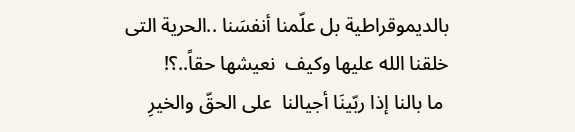بالديموقراطية بل علّمنا أنفسَنا ..الحرية التى خلقنا الله عليها وكيف  نعيشها حقاً..؟!
 ما بالنا إذا ربّينَا أجيالنا  على الحقّ والخيرِ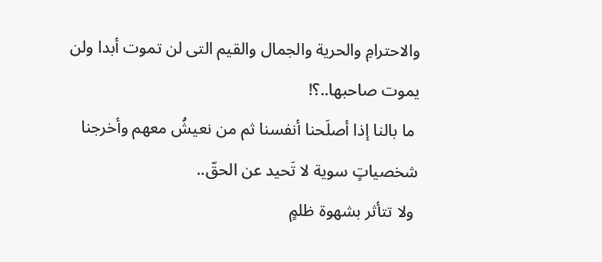والاحترامِ والحرية والجمال والقيم التى لن تموت أبدا ولن يموت صاحبها..؟!
 ما بالنا إذا أصلَحنا أنفسنا ثم من نعيشُ معهم وأخرجنا شخصياتٍ سوية لا تَحيد عن الحقّ..
 ولا تتأثر بشهوة ظلمٍ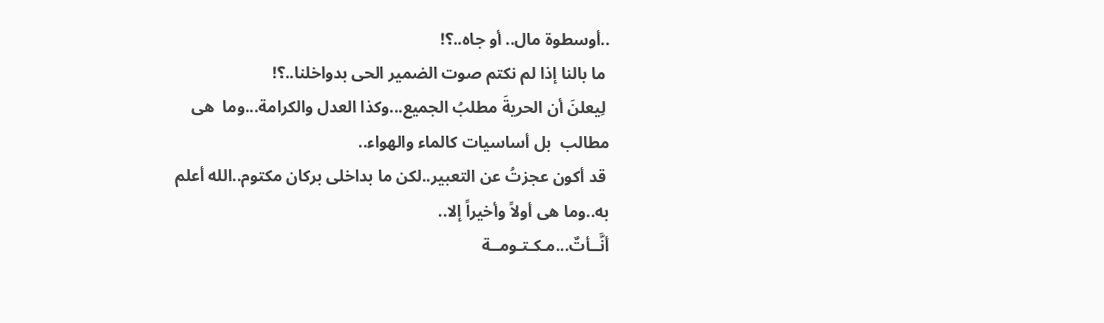..أوسطوة مال.. أو جاه..؟!
 ما بالنا إذا لم نكتم صوت الضمير الحى بدواخلنا..؟!
 لِيعلنَ أن الحريةَ مطلبُ الجميع...وكذا العدل والكرامة...وما  هى مطالب  بل أساسيات كالماء والهواء..
 قد أكون عجزتُ عن التعبير..لكن ما بداخلى بركان مكتوم..الله أعلم به..وما هى أولاً وأخيراً إلا..
أنَّــأتٌ...مـكـتـومــة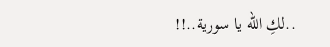..لكِ الله يا سورية..!!